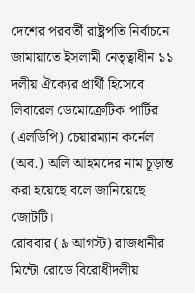দেশের পরবর্তী রাষ্ট্রপতি নির্বাচনে জামায়াতে ইসলামী নেতৃত্বাধীন ১১ দলীয় ঐক্যের প্রার্থী হিসেবে লিবারেল ডেমোক্রেটিক পার্টির (এলডিপি) চেয়ারম্যান কর্নেল (অব.) অলি আহমদের নাম চূড়ান্ত করা হয়েছে বলে জানিয়েছে জোটটি।
রোববার (৯ আগস্ট) রাজধানীর মিন্টো রোডে বিরোধীদলীয়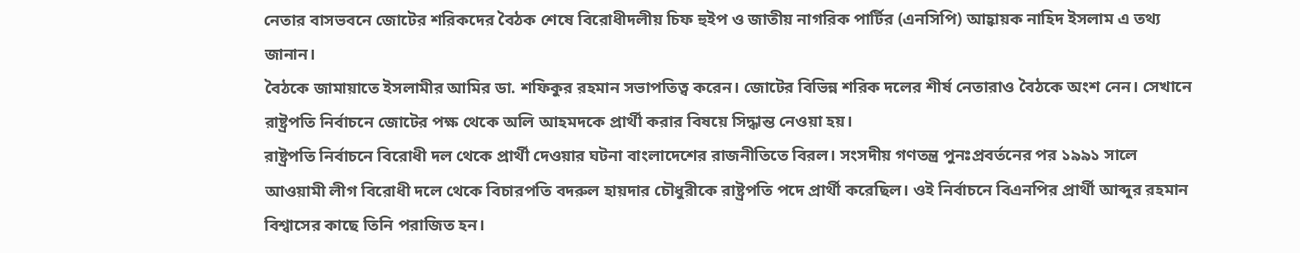নেতার বাসভবনে জোটের শরিকদের বৈঠক শেষে বিরোধীদলীয় চিফ হুইপ ও জাতীয় নাগরিক পার্টির (এনসিপি) আহ্বায়ক নাহিদ ইসলাম এ তথ্য জানান।
বৈঠকে জামায়াতে ইসলামীর আমির ডা. শফিকুর রহমান সভাপতিত্ব করেন। জোটের বিভিন্ন শরিক দলের শীর্ষ নেতারাও বৈঠকে অংশ নেন। সেখানে রাষ্ট্রপতি নির্বাচনে জোটের পক্ষ থেকে অলি আহমদকে প্রার্থী করার বিষয়ে সিদ্ধান্ত নেওয়া হয়।
রাষ্ট্রপতি নির্বাচনে বিরোধী দল থেকে প্রার্থী দেওয়ার ঘটনা বাংলাদেশের রাজনীতিতে বিরল। সংসদীয় গণতন্ত্র পুনঃপ্রবর্তনের পর ১৯৯১ সালে আওয়ামী লীগ বিরোধী দলে থেকে বিচারপতি বদরুল হায়দার চৌধুরীকে রাষ্ট্রপতি পদে প্রার্থী করেছিল। ওই নির্বাচনে বিএনপির প্রার্থী আব্দুর রহমান বিশ্বাসের কাছে তিনি পরাজিত হন।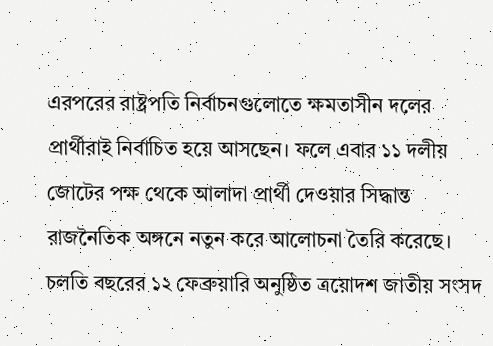এরপরের রাষ্ট্রপতি নির্বাচনগুলোতে ক্ষমতাসীন দলের প্রার্থীরাই নির্বাচিত হয়ে আসছেন। ফলে এবার ১১ দলীয় জোটের পক্ষ থেকে আলাদা প্রার্থী দেওয়ার সিদ্ধান্ত রাজনৈতিক অঙ্গনে নতুন করে আলোচনা তৈরি করেছে।
চলতি বছরের ১২ ফেব্রুয়ারি অনুষ্ঠিত ত্রয়োদশ জাতীয় সংসদ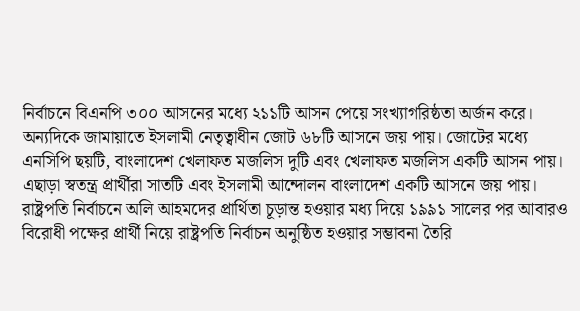নির্বাচনে বিএনপি ৩০০ আসনের মধ্যে ২১১টি আসন পেয়ে সংখ্যাগরিষ্ঠতা অর্জন করে। অন্যদিকে জামায়াতে ইসলামী নেতৃত্বাধীন জোট ৬৮টি আসনে জয় পায়। জোটের মধ্যে এনসিপি ছয়টি, বাংলাদেশ খেলাফত মজলিস দুটি এবং খেলাফত মজলিস একটি আসন পায়। এছাড়া স্বতন্ত্র প্রার্থীরা সাতটি এবং ইসলামী আন্দোলন বাংলাদেশ একটি আসনে জয় পায়।
রাষ্ট্রপতি নির্বাচনে অলি আহমদের প্রার্থিতা চূড়ান্ত হওয়ার মধ্য দিয়ে ১৯৯১ সালের পর আবারও বিরোধী পক্ষের প্রার্থী নিয়ে রাষ্ট্রপতি নির্বাচন অনুষ্ঠিত হওয়ার সম্ভাবনা তৈরি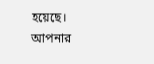হয়েছে।
আপনার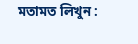মতামত লিখুন :